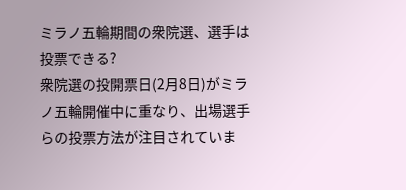ミラノ五輪期間の衆院選、選手は投票できる?
衆院選の投開票日(2月8日)がミラノ五輪開催中に重なり、出場選手らの投票方法が注目されていま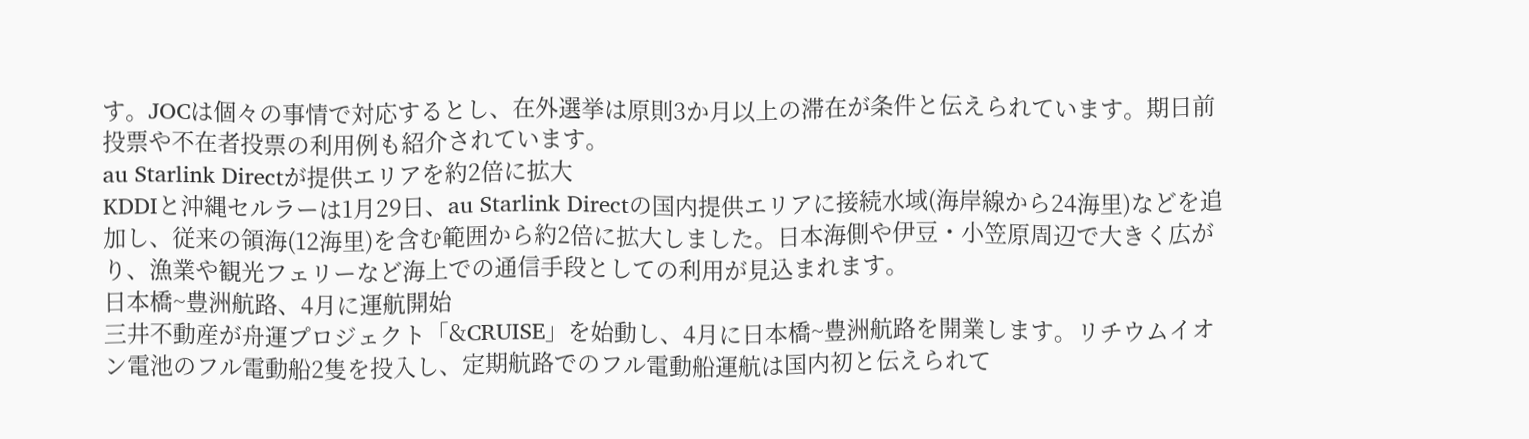す。JOCは個々の事情で対応するとし、在外選挙は原則3か月以上の滞在が条件と伝えられています。期日前投票や不在者投票の利用例も紹介されています。
au Starlink Directが提供エリアを約2倍に拡大
KDDIと沖縄セルラーは1月29日、au Starlink Directの国内提供エリアに接続水域(海岸線から24海里)などを追加し、従来の領海(12海里)を含む範囲から約2倍に拡大しました。日本海側や伊豆・小笠原周辺で大きく広がり、漁業や観光フェリーなど海上での通信手段としての利用が見込まれます。
日本橋~豊洲航路、4月に運航開始
三井不動産が舟運プロジェクト「&CRUISE」を始動し、4月に日本橋~豊洲航路を開業します。リチウムイオン電池のフル電動船2隻を投入し、定期航路でのフル電動船運航は国内初と伝えられて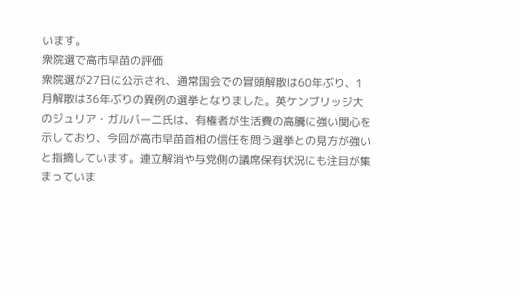います。
衆院選で高市早苗の評価
衆院選が27日に公示され、通常国会での冒頭解散は60年ぶり、1月解散は36年ぶりの異例の選挙となりました。英ケンブリッジ大のジュリア・ガルバーニ氏は、有権者が生活費の高騰に強い関心を示しており、今回が高市早苗首相の信任を問う選挙との見方が強いと指摘しています。連立解消や与党側の議席保有状況にも注目が集まっていま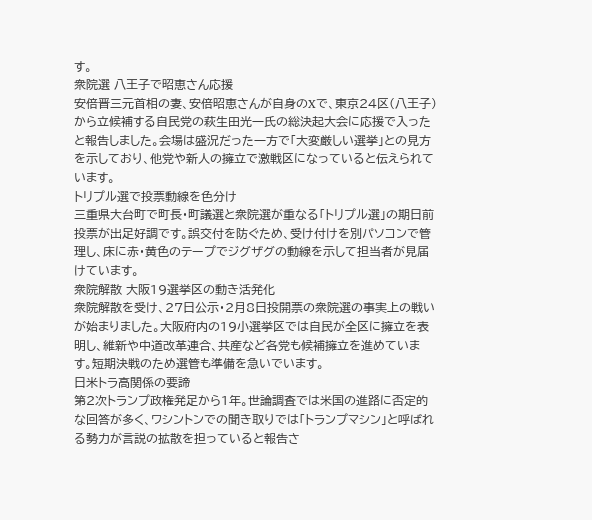す。
衆院選 八王子で昭恵さん応援
安倍晋三元首相の妻、安倍昭恵さんが自身のXで、東京24区(八王子)から立候補する自民党の萩生田光一氏の総決起大会に応援で入ったと報告しました。会場は盛況だった一方で「大変厳しい選挙」との見方を示しており、他党や新人の擁立で激戦区になっていると伝えられています。
トリプル選で投票動線を色分け
三重県大台町で町長・町議選と衆院選が重なる「トリプル選」の期日前投票が出足好調です。誤交付を防ぐため、受け付けを別パソコンで管理し、床に赤・黄色のテープでジグザグの動線を示して担当者が見届けています。
衆院解散 大阪19選挙区の動き活発化
衆院解散を受け、27日公示・2月8日投開票の衆院選の事実上の戦いが始まりました。大阪府内の19小選挙区では自民が全区に擁立を表明し、維新や中道改革連合、共産など各党も候補擁立を進めています。短期決戦のため選管も準備を急いでいます。
日米トラ高関係の要諦
第2次トランプ政権発足から1年。世論調査では米国の進路に否定的な回答が多く、ワシントンでの聞き取りでは「トランプマシン」と呼ばれる勢力が言説の拡散を担っていると報告さ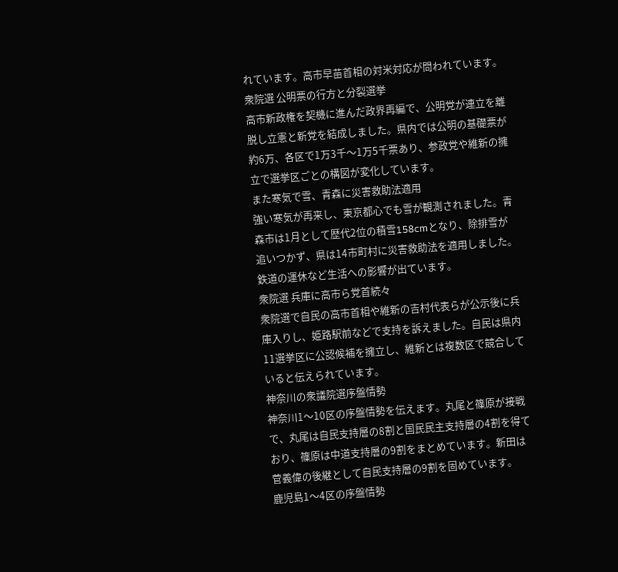れています。高市早苗首相の対米対応が問われています。
衆院選 公明票の行方と分裂選挙
高市新政権を契機に進んだ政界再編で、公明党が連立を離脱し立憲と新党を結成しました。県内では公明の基礎票が約6万、各区で1万3千〜1万5千票あり、参政党や維新の擁立で選挙区ごとの構図が変化しています。
また寒気で雪、青森に災害救助法適用
強い寒気が再来し、東京都心でも雪が観測されました。青森市は1月として歴代2位の積雪158cmとなり、除排雪が追いつかず、県は14市町村に災害救助法を適用しました。鉄道の運休など生活への影響が出ています。
衆院選 兵庫に高市ら党首続々
衆院選で自民の高市首相や維新の吉村代表らが公示後に兵庫入りし、姫路駅前などで支持を訴えました。自民は県内11選挙区に公認候補を擁立し、維新とは複数区で競合していると伝えられています。
神奈川の衆議院選序盤情勢
神奈川1〜10区の序盤情勢を伝えます。丸尾と篠原が接戦で、丸尾は自民支持層の8割と国民民主支持層の4割を得ており、篠原は中道支持層の9割をまとめています。新田は菅義偉の後継として自民支持層の9割を固めています。
鹿児島1〜4区の序盤情勢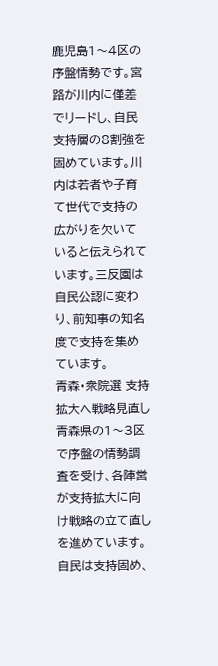鹿児島1〜4区の序盤情勢です。宮路が川内に僅差でリードし、自民支持層の8割強を固めています。川内は若者や子育て世代で支持の広がりを欠いていると伝えられています。三反園は自民公認に変わり、前知事の知名度で支持を集めています。
青森・衆院選 支持拡大へ戦略見直し
青森県の1〜3区で序盤の情勢調査を受け、各陣営が支持拡大に向け戦略の立て直しを進めています。自民は支持固め、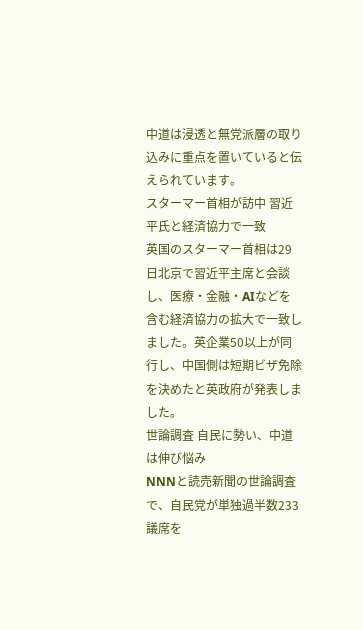中道は浸透と無党派層の取り込みに重点を置いていると伝えられています。
スターマー首相が訪中 習近平氏と経済協力で一致
英国のスターマー首相は29日北京で習近平主席と会談し、医療・金融・AIなどを含む経済協力の拡大で一致しました。英企業50以上が同行し、中国側は短期ビザ免除を決めたと英政府が発表しました。
世論調査 自民に勢い、中道は伸び悩み
NNNと読売新聞の世論調査で、自民党が単独過半数233議席を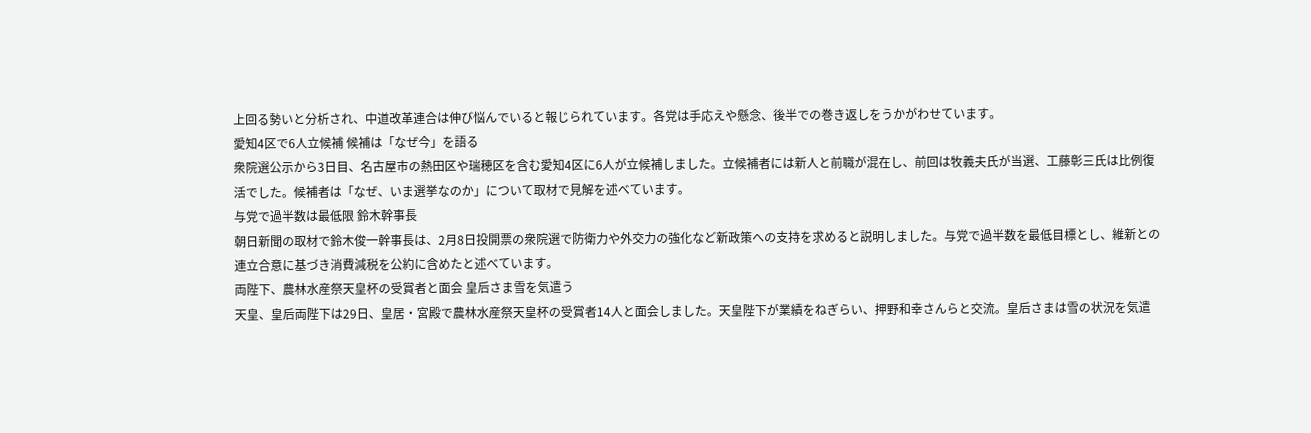上回る勢いと分析され、中道改革連合は伸び悩んでいると報じられています。各党は手応えや懸念、後半での巻き返しをうかがわせています。
愛知4区で6人立候補 候補は「なぜ今」を語る
衆院選公示から3日目、名古屋市の熱田区や瑞穂区を含む愛知4区に6人が立候補しました。立候補者には新人と前職が混在し、前回は牧義夫氏が当選、工藤彰三氏は比例復活でした。候補者は「なぜ、いま選挙なのか」について取材で見解を述べています。
与党で過半数は最低限 鈴木幹事長
朝日新聞の取材で鈴木俊一幹事長は、2月8日投開票の衆院選で防衛力や外交力の強化など新政策への支持を求めると説明しました。与党で過半数を最低目標とし、維新との連立合意に基づき消費減税を公約に含めたと述べています。
両陛下、農林水産祭天皇杯の受賞者と面会 皇后さま雪を気遣う
天皇、皇后両陛下は29日、皇居・宮殿で農林水産祭天皇杯の受賞者14人と面会しました。天皇陛下が業績をねぎらい、押野和幸さんらと交流。皇后さまは雪の状況を気遣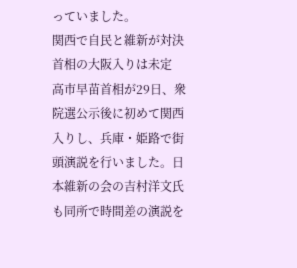っていました。
関西で自民と維新が対決 首相の大阪入りは未定
高市早苗首相が29日、衆院選公示後に初めて関西入りし、兵庫・姫路で街頭演説を行いました。日本維新の会の吉村洋文氏も同所で時間差の演説を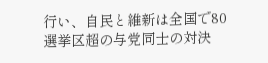行い、自民と維新は全国で80選挙区超の与党同士の対決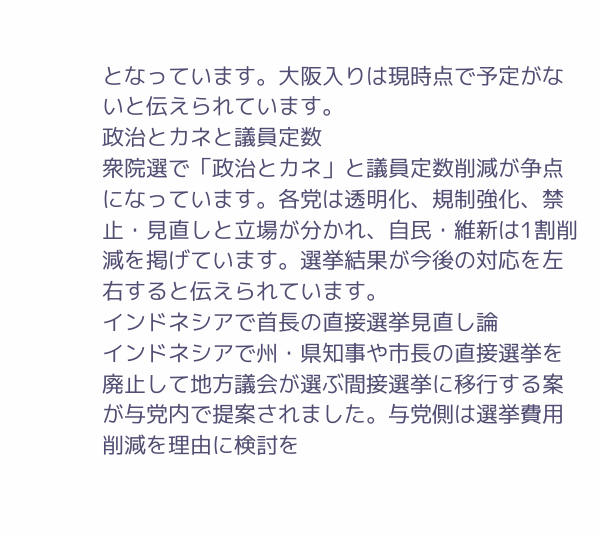となっています。大阪入りは現時点で予定がないと伝えられています。
政治とカネと議員定数
衆院選で「政治とカネ」と議員定数削減が争点になっています。各党は透明化、規制強化、禁止・見直しと立場が分かれ、自民・維新は1割削減を掲げています。選挙結果が今後の対応を左右すると伝えられています。
インドネシアで首長の直接選挙見直し論
インドネシアで州・県知事や市長の直接選挙を廃止して地方議会が選ぶ間接選挙に移行する案が与党内で提案されました。与党側は選挙費用削減を理由に検討を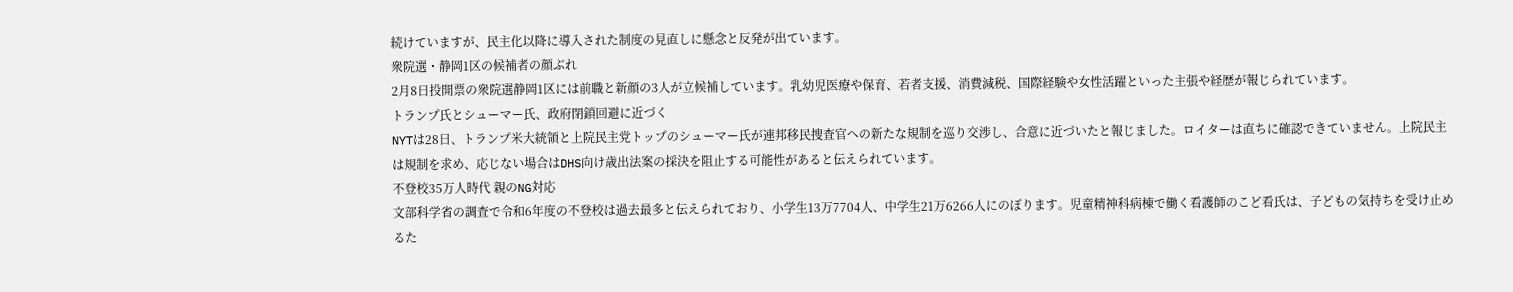続けていますが、民主化以降に導入された制度の見直しに懸念と反発が出ています。
衆院選・静岡1区の候補者の顔ぶれ
2月8日投開票の衆院選静岡1区には前職と新顔の3人が立候補しています。乳幼児医療や保育、若者支援、消費減税、国際経験や女性活躍といった主張や経歴が報じられています。
トランプ氏とシューマー氏、政府閉鎖回避に近づく
NYTは28日、トランプ米大統領と上院民主党トップのシューマー氏が連邦移民捜査官への新たな規制を巡り交渉し、合意に近づいたと報じました。ロイターは直ちに確認できていません。上院民主は規制を求め、応じない場合はDHS向け歳出法案の採決を阻止する可能性があると伝えられています。
不登校35万人時代 親のNG対応
文部科学省の調査で令和6年度の不登校は過去最多と伝えられており、小学生13万7704人、中学生21万6266人にのぼります。児童精神科病棟で働く看護師のこど看氏は、子どもの気持ちを受け止めるた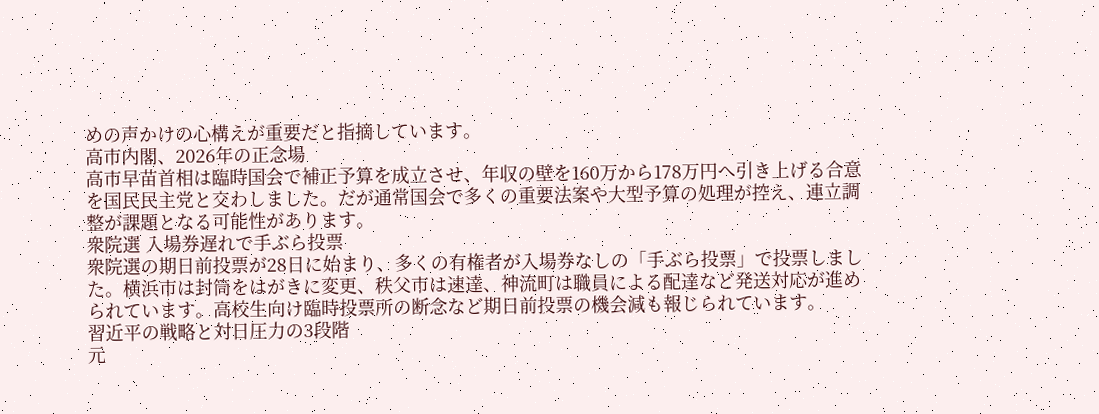めの声かけの心構えが重要だと指摘しています。
高市内閣、2026年の正念場
高市早苗首相は臨時国会で補正予算を成立させ、年収の壁を160万から178万円へ引き上げる合意を国民民主党と交わしました。だが通常国会で多くの重要法案や大型予算の処理が控え、連立調整が課題となる可能性があります。
衆院選 入場券遅れで手ぶら投票
衆院選の期日前投票が28日に始まり、多くの有権者が入場券なしの「手ぶら投票」で投票しました。横浜市は封筒をはがきに変更、秩父市は速達、神流町は職員による配達など発送対応が進められています。高校生向け臨時投票所の断念など期日前投票の機会減も報じられています。
習近平の戦略と対日圧力の3段階
元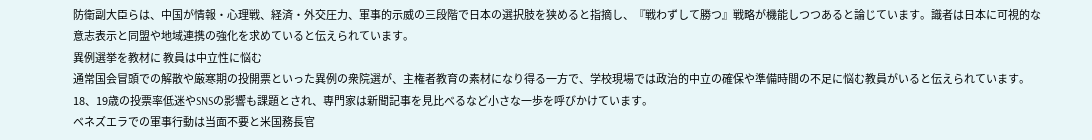防衛副大臣らは、中国が情報・心理戦、経済・外交圧力、軍事的示威の三段階で日本の選択肢を狭めると指摘し、『戦わずして勝つ』戦略が機能しつつあると論じています。識者は日本に可視的な意志表示と同盟や地域連携の強化を求めていると伝えられています。
異例選挙を教材に 教員は中立性に悩む
通常国会冒頭での解散や厳寒期の投開票といった異例の衆院選が、主権者教育の素材になり得る一方で、学校現場では政治的中立の確保や準備時間の不足に悩む教員がいると伝えられています。18、19歳の投票率低迷やSNSの影響も課題とされ、専門家は新聞記事を見比べるなど小さな一歩を呼びかけています。
ベネズエラでの軍事行動は当面不要と米国務長官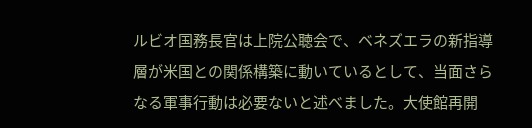ルビオ国務長官は上院公聴会で、ベネズエラの新指導層が米国との関係構築に動いているとして、当面さらなる軍事行動は必要ないと述べました。大使館再開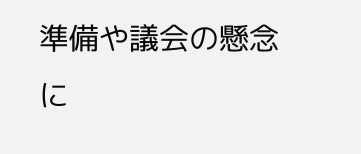準備や議会の懸念に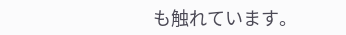も触れています。